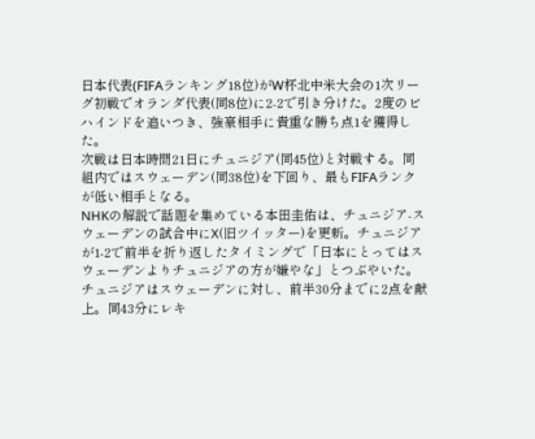日本代表(FIFAランキング18位)がW杯北中米大会の1次リーグ初戦でオランダ代表(同8位)に2-2で引き分けた。2度のビハインドを追いつき、強豪相手に貴重な勝ち点1を獲得した。
次戦は日本時間21日にチュニジア(同45位)と対戦する。同組内ではスウェーデン(同38位)を下回り、最もFIFAランクが低い相手となる。
NHKの解説で話題を集めている本田圭佑は、チュニジア-スウェーデンの試合中にX(旧ツイッター)を更新。チュニジアが1-2で前半を折り返したタイミングで「日本にとってはスウェーデンよりチュニジアの方が嫌やな」とつぶやいた。
チュニジアはスウェーデンに対し、前半30分までに2点を献上。同43分にレキ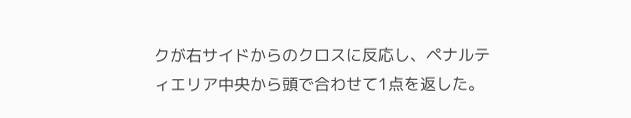クが右サイドからのクロスに反応し、ペナルティエリア中央から頭で合わせて1点を返した。